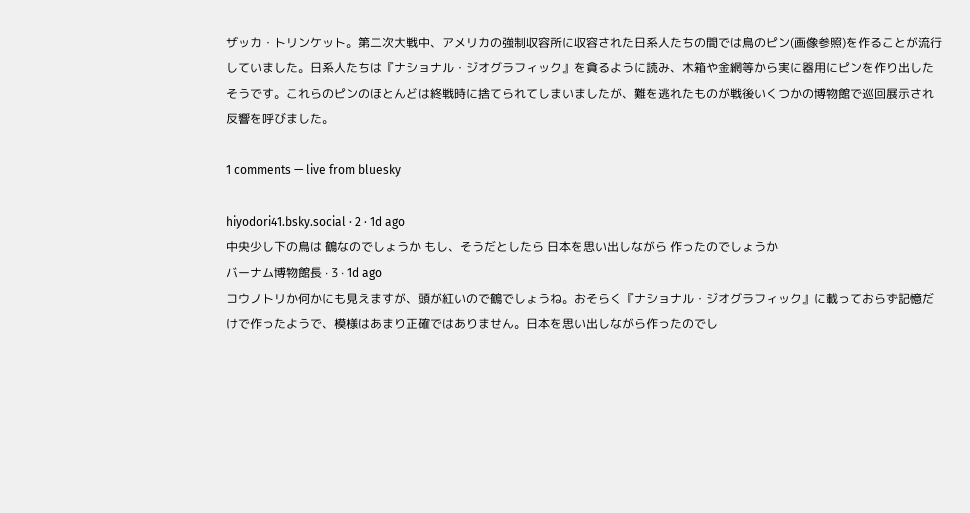ザッカ・トリンケット。第二次大戦中、アメリカの強制収容所に収容された日系人たちの間では鳥のピン(画像参照)を作ることが流行していました。日系人たちは『ナショナル・ジオグラフィック』を貪るように読み、木箱や金網等から実に器用にピンを作り出したそうです。これらのピンのほとんどは終戦時に捨てられてしまいましたが、難を逃れたものが戦後いくつかの博物館で巡回展示され反響を呼びました。

1 comments — live from bluesky

hiyodori41.bsky.social · 2 · 1d ago
中央少し下の鳥は 鶴なのでしょうか もし、そうだとしたら 日本を思い出しながら 作ったのでしょうか
バーナム博物館長 · 3 · 1d ago
コウノトリか何かにも見えますが、頭が紅いので鶴でしょうね。おそらく『ナショナル・ジオグラフィック』に載っておらず記憶だけで作ったようで、模様はあまり正確ではありません。日本を思い出しながら作ったのでし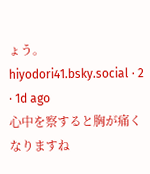ょう。
hiyodori41.bsky.social · 2 · 1d ago
心中を察すると胸が痛く なりますね